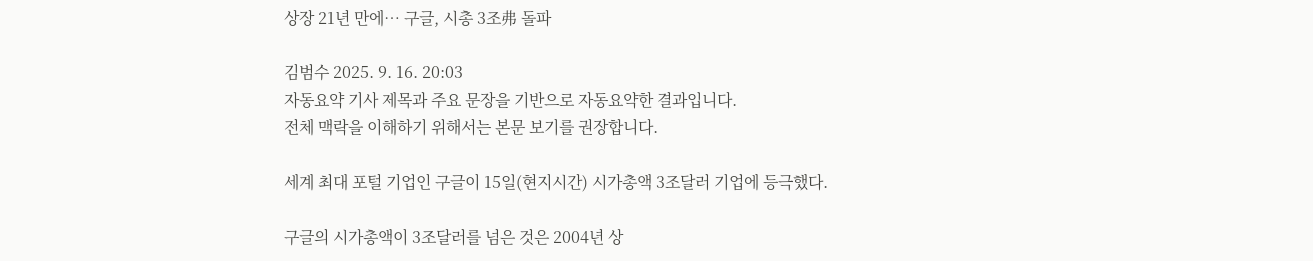상장 21년 만에… 구글, 시총 3조弗 돌파

김범수 2025. 9. 16. 20:03
자동요약 기사 제목과 주요 문장을 기반으로 자동요약한 결과입니다.
전체 맥락을 이해하기 위해서는 본문 보기를 권장합니다.

세계 최대 포털 기업인 구글이 15일(현지시간) 시가총액 3조달러 기업에 등극했다.

구글의 시가총액이 3조달러를 넘은 것은 2004년 상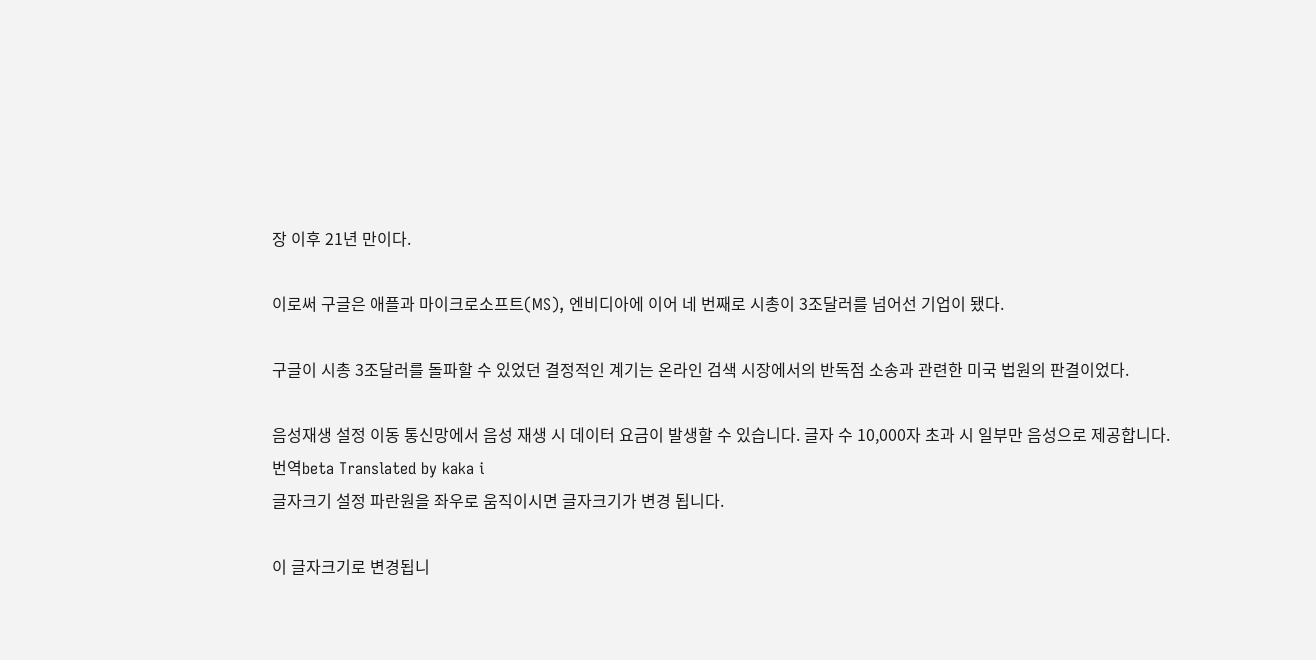장 이후 21년 만이다.

이로써 구글은 애플과 마이크로소프트(MS), 엔비디아에 이어 네 번째로 시총이 3조달러를 넘어선 기업이 됐다.

구글이 시총 3조달러를 돌파할 수 있었던 결정적인 계기는 온라인 검색 시장에서의 반독점 소송과 관련한 미국 법원의 판결이었다.

음성재생 설정 이동 통신망에서 음성 재생 시 데이터 요금이 발생할 수 있습니다. 글자 수 10,000자 초과 시 일부만 음성으로 제공합니다.
번역beta Translated by kaka i
글자크기 설정 파란원을 좌우로 움직이시면 글자크기가 변경 됩니다.

이 글자크기로 변경됩니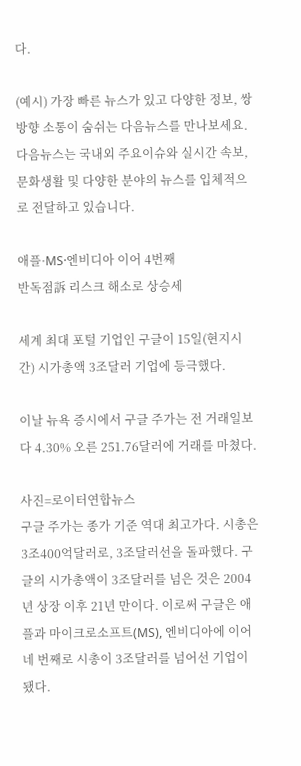다.

(예시) 가장 빠른 뉴스가 있고 다양한 정보, 쌍방향 소통이 숨쉬는 다음뉴스를 만나보세요. 다음뉴스는 국내외 주요이슈와 실시간 속보, 문화생활 및 다양한 분야의 뉴스를 입체적으로 전달하고 있습니다.

애플·MS·엔비디아 이어 4번째
반독점訴 리스크 해소로 상승세

세계 최대 포털 기업인 구글이 15일(현지시간) 시가총액 3조달러 기업에 등극했다.

이날 뉴욕 증시에서 구글 주가는 전 거래일보다 4.30% 오른 251.76달러에 거래를 마쳤다.

사진=로이터연합뉴스
구글 주가는 종가 기준 역대 최고가다. 시총은 3조400억달러로, 3조달러선을 돌파했다. 구글의 시가총액이 3조달러를 넘은 것은 2004년 상장 이후 21년 만이다. 이로써 구글은 애플과 마이크로소프트(MS), 엔비디아에 이어 네 번째로 시총이 3조달러를 넘어선 기업이 됐다.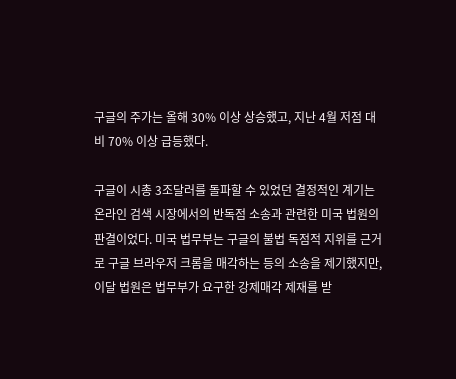구글의 주가는 올해 30% 이상 상승했고, 지난 4월 저점 대비 70% 이상 급등했다.

구글이 시총 3조달러를 돌파할 수 있었던 결정적인 계기는 온라인 검색 시장에서의 반독점 소송과 관련한 미국 법원의 판결이었다. 미국 법무부는 구글의 불법 독점적 지위를 근거로 구글 브라우저 크롬을 매각하는 등의 소송을 제기했지만, 이달 법원은 법무부가 요구한 강제매각 제재를 받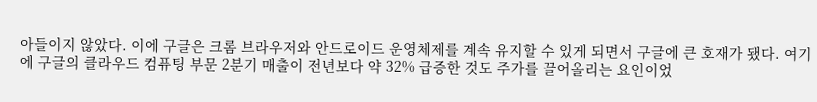아들이지 않았다. 이에 구글은 크롬 브라우저와 안드로이드 운영체제를 계속 유지할 수 있게 되면서 구글에 큰 호재가 됐다. 여기에 구글의 클라우드 컴퓨팅 부문 2분기 매출이 전년보다 약 32% 급증한 것도 주가를 끌어올리는 요인이었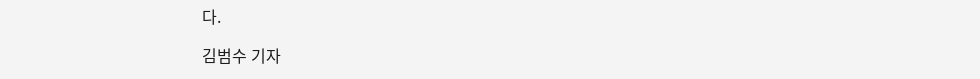다.

김범수 기자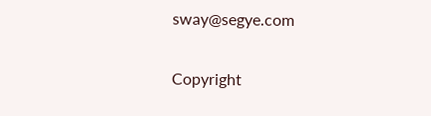sway@segye.com

Copyright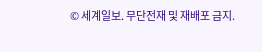© 세계일보. 무단전재 및 재배포 금지.